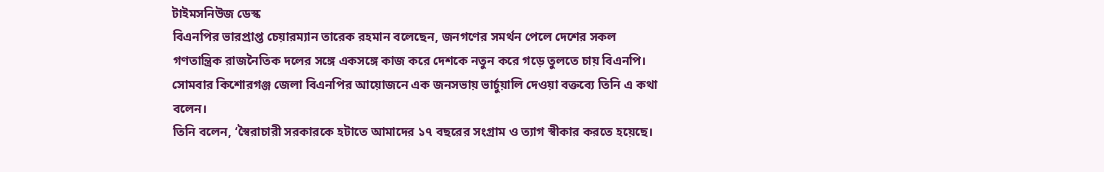টাইমসনিউজ ডেস্ক
বিএনপির ভারপ্রাপ্ত চেয়ারম্যান তারেক রহমান বলেছেন, জনগণের সমর্থন পেলে দেশের সকল গণতান্ত্রিক রাজনৈতিক দলের সঙ্গে একসঙ্গে কাজ করে দেশকে নতুন করে গড়ে তুলতে চায় বিএনপি। সোমবার কিশোরগঞ্জ জেলা বিএনপির আয়োজনে এক জনসভায় ভার্চুয়ালি দেওয়া বক্তব্যে তিনি এ কথা বলেন।
তিনি বলেন, ‘স্বৈরাচারী সরকারকে হটাতে আমাদের ১৭ বছরের সংগ্রাম ও ত্যাগ স্বীকার করতে হয়েছে।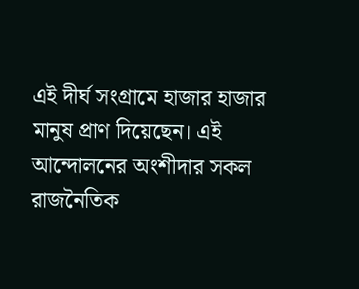এই দীর্ঘ সংগ্রামে হাজার হাজার মানুষ প্রাণ দিয়েছেন। এই আন্দোলনের অংশীদার সকল রাজনৈতিক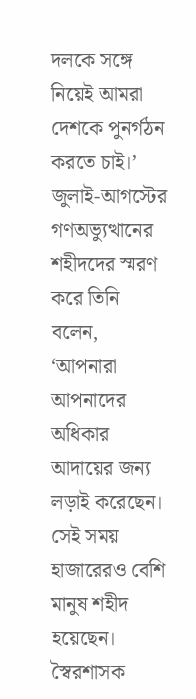দলকে সঙ্গে নিয়েই আমরা দেশকে পুনর্গঠন করতে চাই।’
জুলাই-আগস্টের গণঅভ্যুত্থানের শহীদদের স্মরণ করে তিনি বলেন, ‘আপনারা আপনাদের অধিকার আদায়ের জন্য লড়াই করেছেন। সেই সময় হাজারেরও বেশি মানুষ শহীদ হয়েছেন। স্বৈরশাসক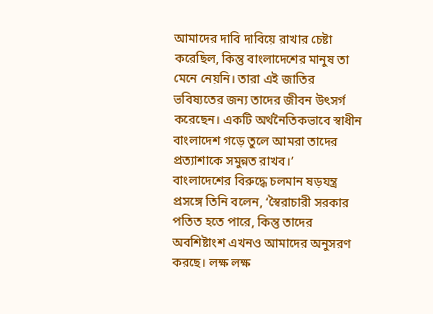আমাদের দাবি দাবিয়ে রাখার চেষ্টা করেছিল, কিন্তু বাংলাদেশের মানুষ তা মেনে নেয়নি। তারা এই জাতির ভবিষ্যতের জন্য তাদের জীবন উৎসর্গ করেছেন। একটি অর্থনৈতিকভাবে স্বাধীন বাংলাদেশ গড়ে তুলে আমরা তাদের প্রত্যাশাকে সমুন্নত রাখব।’
বাংলাদেশের বিরুদ্ধে চলমান ষড়যন্ত্র প্রসঙ্গে তিনি বলেন, ‘স্বৈরাচারী সরকার পতিত হতে পারে, কিন্তু তাদের অবশিষ্টাংশ এখনও আমাদের অনুসরণ করছে। লক্ষ লক্ষ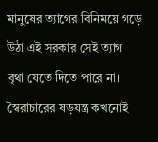মানুষের ত্যাগের বিনিময়ে গড়ে উঠা এই সরকার সেই ত্যাগ বৃথা যেতে দিতে পারে না। স্বৈরাচারের ষড়যন্ত্র কখনোই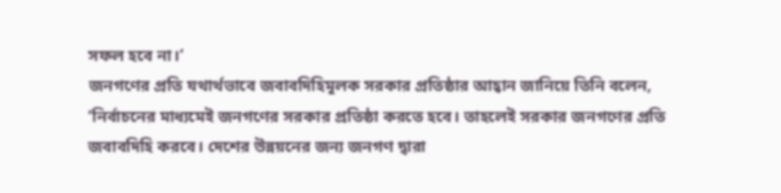সফল হবে না।’
জনগণের প্রতি যথার্থভাবে জবাবদিহিমূলক সরকার প্রতিষ্ঠার আহ্বান জানিয়ে তিনি বলেন, ‘নির্বাচনের মাধ্যমেই জনগণের সরকার প্রতিষ্ঠা করতে হবে। তাহলেই সরকার জনগণের প্রতি জবাবদিহি করবে। দেশের উন্নয়নের জন্য জনগণ দ্বারা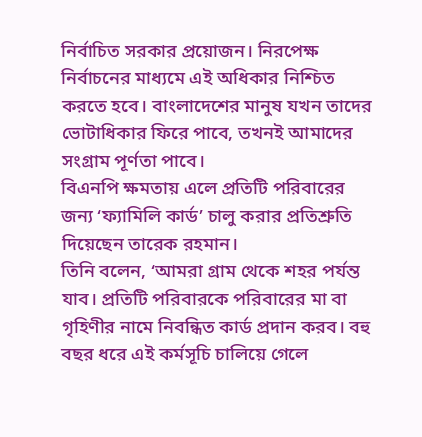নির্বাচিত সরকার প্রয়োজন। নিরপেক্ষ নির্বাচনের মাধ্যমে এই অধিকার নিশ্চিত করতে হবে। বাংলাদেশের মানুষ যখন তাদের ভোটাধিকার ফিরে পাবে, তখনই আমাদের সংগ্রাম পূর্ণতা পাবে।
বিএনপি ক্ষমতায় এলে প্রতিটি পরিবারের জন্য ‘ফ্যামিলি কার্ড’ চালু করার প্রতিশ্রুতি দিয়েছেন তারেক রহমান।
তিনি বলেন, ‘আমরা গ্রাম থেকে শহর পর্যন্ত যাব। প্রতিটি পরিবারকে পরিবারের মা বা গৃহিণীর নামে নিবন্ধিত কার্ড প্রদান করব। বহু বছর ধরে এই কর্মসূচি চালিয়ে গেলে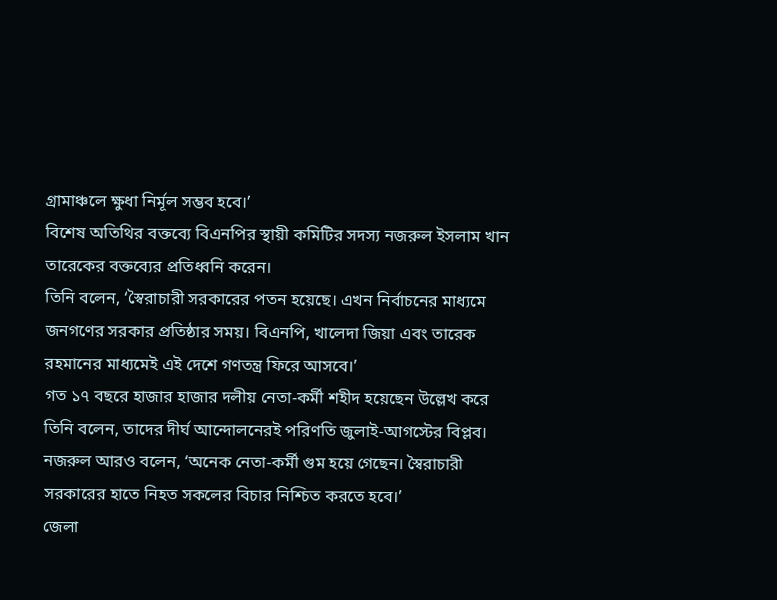গ্রামাঞ্চলে ক্ষুধা নির্মূল সম্ভব হবে।’
বিশেষ অতিথির বক্তব্যে বিএনপির স্থায়ী কমিটির সদস্য নজরুল ইসলাম খান তারেকের বক্তব্যের প্রতিধ্বনি করেন।
তিনি বলেন, ‘স্বৈরাচারী সরকারের পতন হয়েছে। এখন নির্বাচনের মাধ্যমে জনগণের সরকার প্রতিষ্ঠার সময়। বিএনপি, খালেদা জিয়া এবং তারেক রহমানের মাধ্যমেই এই দেশে গণতন্ত্র ফিরে আসবে।’
গত ১৭ বছরে হাজার হাজার দলীয় নেতা-কর্মী শহীদ হয়েছেন উল্লেখ করে তিনি বলেন, তাদের দীর্ঘ আন্দোলনেরই পরিণতি জুলাই-আগস্টের বিপ্লব।
নজরুল আরও বলেন, ‘অনেক নেতা-কর্মী গুম হয়ে গেছেন। স্বৈরাচারী সরকারের হাতে নিহত সকলের বিচার নিশ্চিত করতে হবে।’
জেলা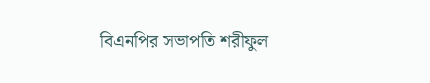বিএনপির সভাপতি শরীফুল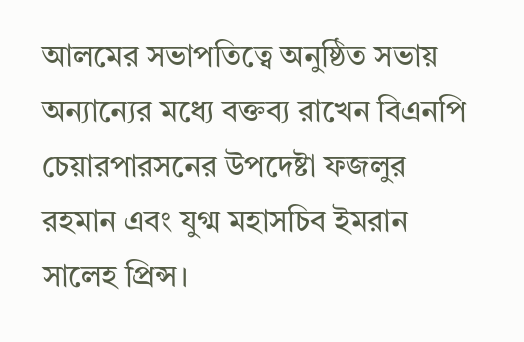আলমের সভাপতিত্বে অনুষ্ঠিত সভায় অন্যান্যের মধ্যে বক্তব্য রাখেন বিএনপি চেয়ারপারসনের উপদেষ্টা ফজলুর রহমান এবং যুগ্ম মহাসচিব ইমরান সালেহ প্রিন্স।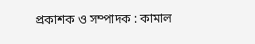প্রকাশক ও সম্পাদক : কামাল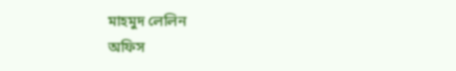মাহমুদ লেলিন
অফিস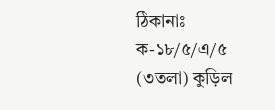ঠিকানাঃ ক-১৮/৫/এ/৫ (৩তলা) কুড়িল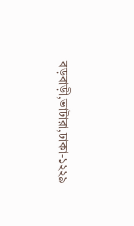বড়বাড়ী,ভাটারা,ঢাকা-১২২৯